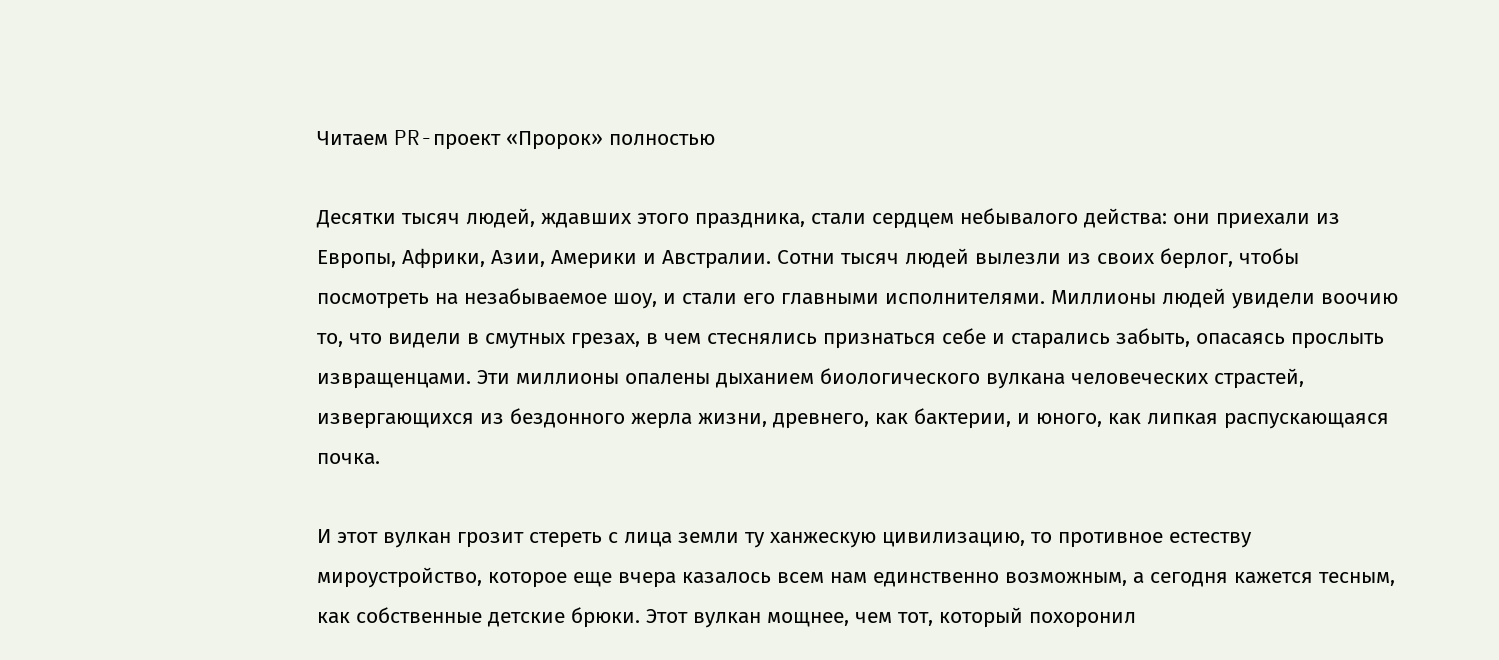Читаем PR-проект «Пророк» полностью

Десятки тысяч людей, ждавших этого праздника, стали сердцем небывалого действа: они приехали из Европы, Африки, Азии, Америки и Австралии. Сотни тысяч людей вылезли из своих берлог, чтобы посмотреть на незабываемое шоу, и стали его главными исполнителями. Миллионы людей увидели воочию то, что видели в смутных грезах, в чем стеснялись признаться себе и старались забыть, опасаясь прослыть извращенцами. Эти миллионы опалены дыханием биологического вулкана человеческих страстей, извергающихся из бездонного жерла жизни, древнего, как бактерии, и юного, как липкая распускающаяся почка.

И этот вулкан грозит стереть с лица земли ту ханжескую цивилизацию, то противное естеству мироустройство, которое еще вчера казалось всем нам единственно возможным, а сегодня кажется тесным, как собственные детские брюки. Этот вулкан мощнее, чем тот, который похоронил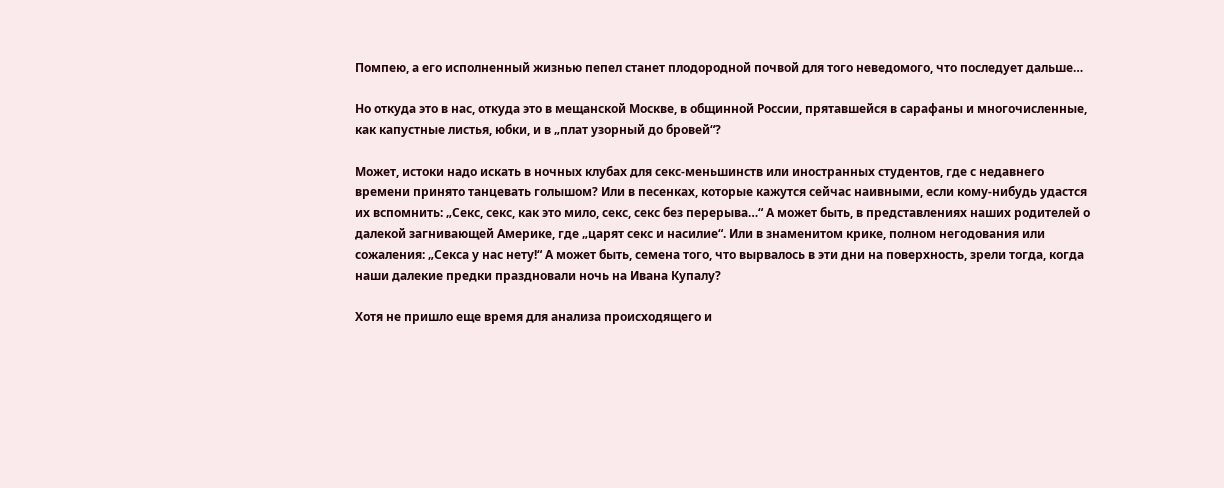Помпею, а его исполненный жизнью пепел станет плодородной почвой для того неведомого, что последует дальше…

Но откуда это в нас, откуда это в мещанской Москве, в общинной России, прятавшейся в сарафаны и многочисленные, как капустные листья, юбки, и в „плат узорный до бровей“?

Может, истоки надо искать в ночных клубах для секс-меньшинств или иностранных студентов, где с недавнего времени принято танцевать голышом? Или в песенках, которые кажутся сейчас наивными, если кому-нибудь удастся их вспомнить: „Секс, секс, как это мило, секс, секс без перерыва…“ А может быть, в представлениях наших родителей о далекой загнивающей Америке, где „царят секс и насилие“. Или в знаменитом крике, полном негодования или сожаления: „Секса у нас нету!“ А может быть, семена того, что вырвалось в эти дни на поверхность, зрели тогда, когда наши далекие предки праздновали ночь на Ивана Купалу?

Хотя не пришло еще время для анализа происходящего и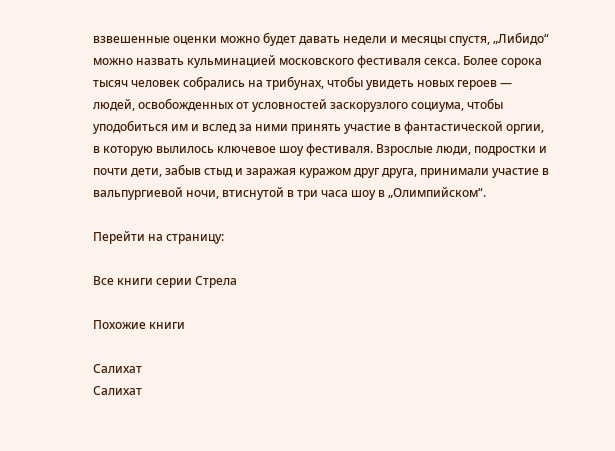взвешенные оценки можно будет давать недели и месяцы спустя, „Либидо“ можно назвать кульминацией московского фестиваля секса. Более сорока тысяч человек собрались на трибунах, чтобы увидеть новых героев — людей, освобожденных от условностей заскорузлого социума, чтобы уподобиться им и вслед за ними принять участие в фантастической оргии, в которую вылилось ключевое шоу фестиваля. Взрослые люди, подростки и почти дети, забыв стыд и заражая куражом друг друга, принимали участие в вальпургиевой ночи, втиснутой в три часа шоу в „Олимпийском“.

Перейти на страницу:

Все книги серии Стрела

Похожие книги

Салихат
Салихат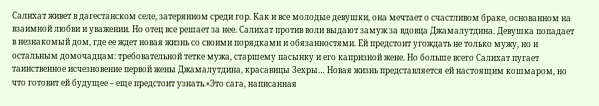Салихат живет в дагестанском селе, затерянном среди гор. Как и все молодые девушки, она мечтает о счастливом браке, основанном на взаимной любви и уважении. Но отец все решает за нее. Салихат против воли выдают замуж за вдовца Джамалутдина. Девушка попадает в незнакомый дом, где ее ждет новая жизнь со своими порядками и обязанностями. Ей предстоит угождать не только мужу, но и остальным домочадцам: требовательной тетке мужа, старшему пасынку и его капризной жене. Но больше всего Салихат пугает таинственное исчезновение первой жены Джамалутдина, красавицы Зехры… Новая жизнь представляется ей настоящим кошмаром, но что готовит ей будущее – еще предстоит узнать.«Это сага, написанная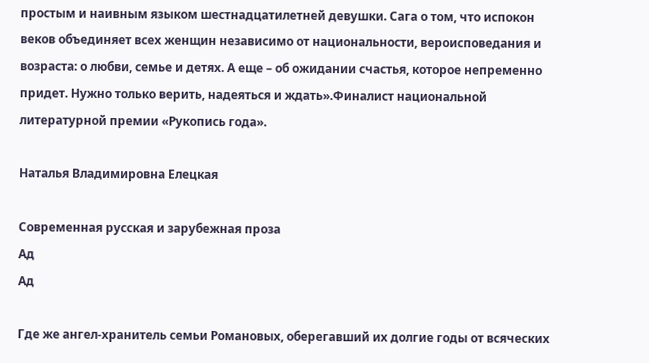простым и наивным языком шестнадцатилетней девушки. Сага о том, что испокон веков объединяет всех женщин независимо от национальности, вероисповедания и возраста: о любви, семье и детях. А еще – об ожидании счастья, которое непременно придет. Нужно только верить, надеяться и ждать».Финалист национальной литературной премии «Рукопись года».

Наталья Владимировна Елецкая

Современная русская и зарубежная проза
Ад
Ад

Где же ангел-хранитель семьи Романовых, оберегавший их долгие годы от всяческих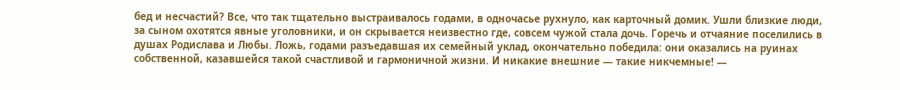бед и несчастий? Все, что так тщательно выстраивалось годами, в одночасье рухнуло, как карточный домик. Ушли близкие люди, за сыном охотятся явные уголовники, и он скрывается неизвестно где, совсем чужой стала дочь. Горечь и отчаяние поселились в душах Родислава и Любы. Ложь, годами разъедавшая их семейный уклад, окончательно победила: они оказались на руинах собственной, казавшейся такой счастливой и гармоничной жизни. И никакие внешние — такие никчемные! —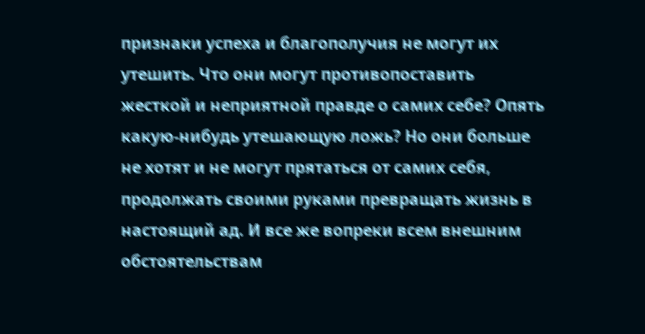признаки успеха и благополучия не могут их утешить. Что они могут противопоставить жесткой и неприятной правде о самих себе? Опять какую-нибудь утешающую ложь? Но они больше не хотят и не могут прятаться от самих себя, продолжать своими руками превращать жизнь в настоящий ад. И все же вопреки всем внешним обстоятельствам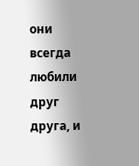они всегда любили друг друга, и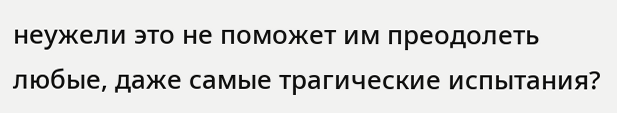неужели это не поможет им преодолеть любые, даже самые трагические испытания?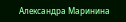Александра Маринина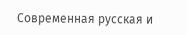Современная русская и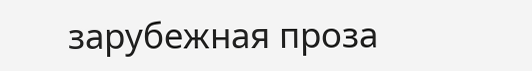зарубежная проза